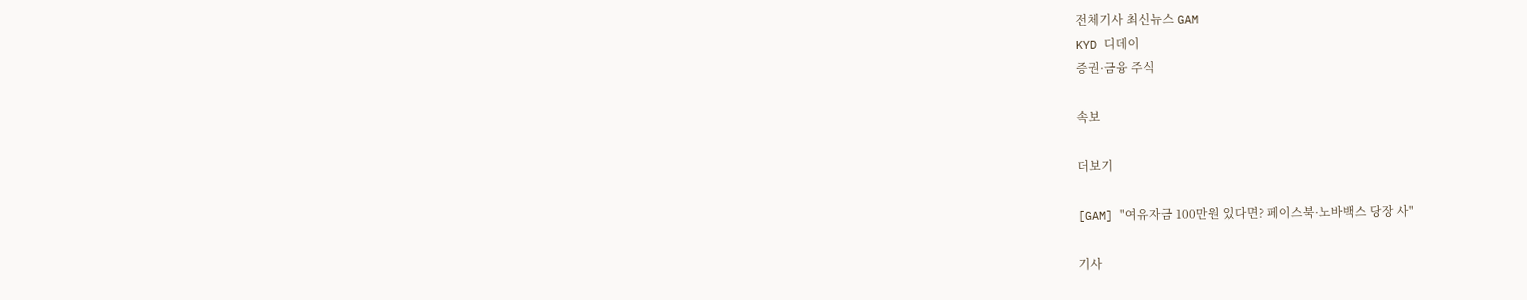전체기사 최신뉴스 GAM
KYD 디데이
증권·금융 주식

속보

더보기

[GAM] "여유자금 100만원 있다면? 페이스북·노바백스 당장 사"

기사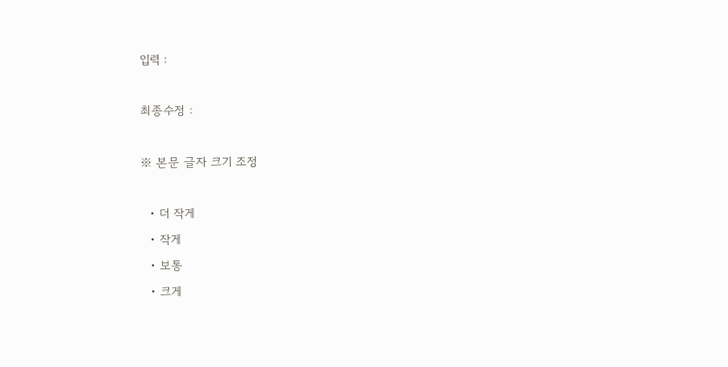입력 :

최종수정 :

※ 본문 글자 크기 조정

  • 더 작게
  • 작게
  • 보통
  • 크게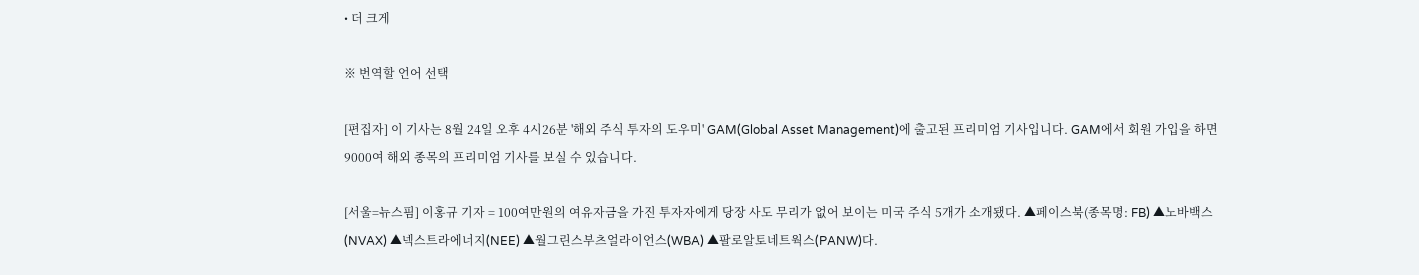• 더 크게

※ 번역할 언어 선택

[편집자] 이 기사는 8월 24일 오후 4시26분 '해외 주식 투자의 도우미' GAM(Global Asset Management)에 출고된 프리미엄 기사입니다. GAM에서 회원 가입을 하면 9000여 해외 종목의 프리미엄 기사를 보실 수 있습니다.

[서울=뉴스핌] 이홍규 기자 = 100여만원의 여유자금을 가진 투자자에게 당장 사도 무리가 없어 보이는 미국 주식 5개가 소개됐다. ▲페이스북(종목명: FB) ▲노바백스(NVAX) ▲넥스트라에너지(NEE) ▲월그린스부츠얼라이언스(WBA) ▲팔로알토네트웍스(PANW)다.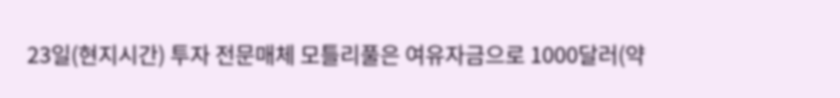23일(현지시간) 투자 전문매체 모틀리풀은 여유자금으로 1000달러(약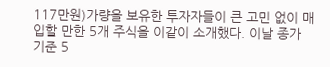117만원)가량을 보유한 투자자들이 큰 고민 없이 매입할 만한 5개 주식을 이같이 소개했다. 이날 종가 기준 5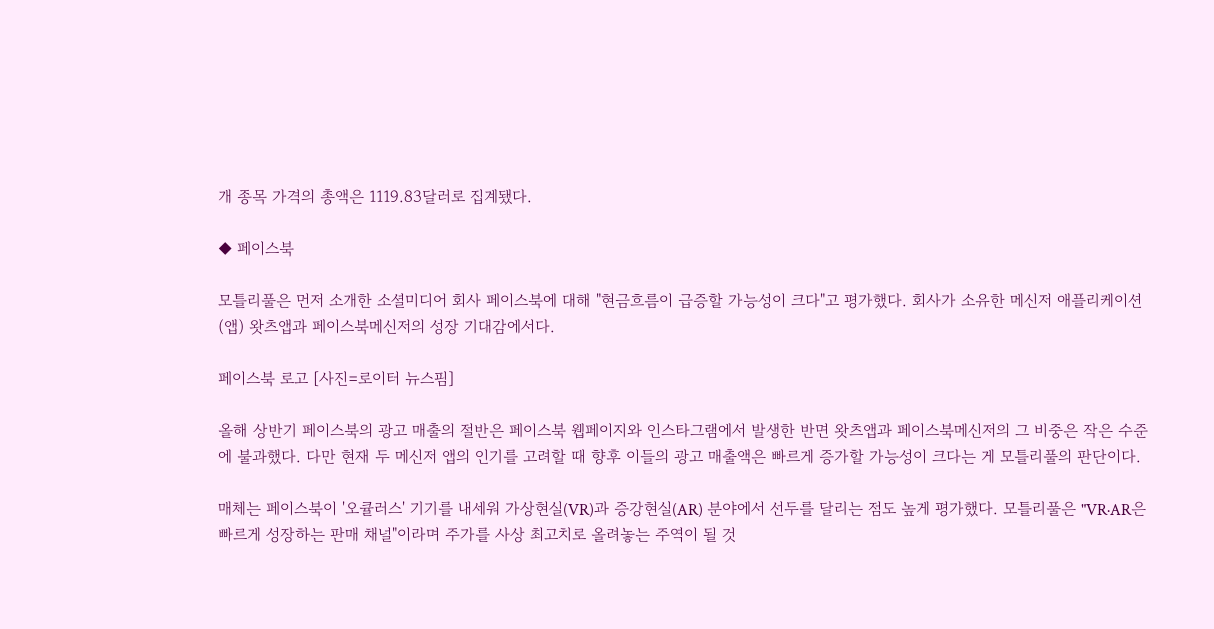개 종목 가격의 총액은 1119.83달러로 집계됐다.

◆ 페이스북

모틀리풀은 먼저 소개한 소셜미디어 회사 페이스북에 대해 "현금흐름이 급증할 가능성이 크다"고 평가했다. 회사가 소유한 메신저 애플리케이션(앱) 왓츠앱과 페이스북메신저의 성장 기대감에서다.

페이스북 로고 [사진=로이터 뉴스핌]

올해 상반기 페이스북의 광고 매출의 절반은 페이스북 웹페이지와 인스타그램에서 발생한 반면 왓츠앱과 페이스북메신저의 그 비중은 작은 수준에 불과했다. 다만 현재 두 메신저 앱의 인기를 고려할 때 향후 이들의 광고 매출액은 빠르게 증가할 가능성이 크다는 게 모틀리풀의 판단이다.

매체는 페이스북이 '오큘러스' 기기를 내세워 가상현실(VR)과 증강현실(AR) 분야에서 선두를 달리는 점도 높게 평가했다. 모틀리풀은 "VR·AR은 빠르게 성장하는 판매 채널"이라며 주가를 사상 최고치로 올려놓는 주역이 될 것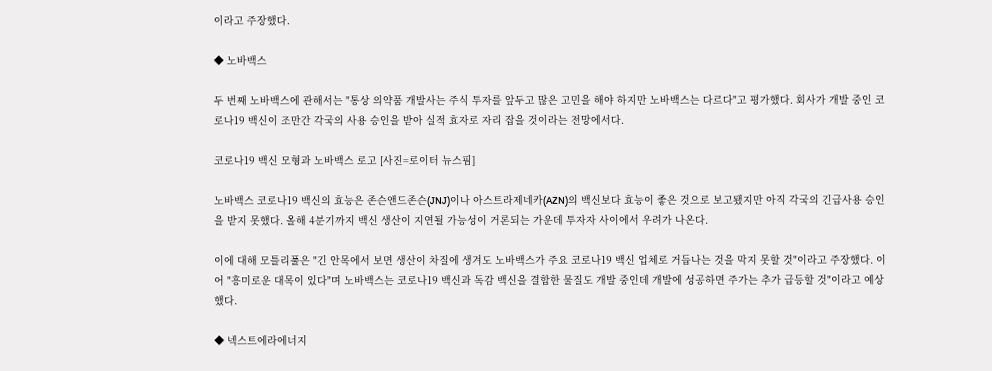이라고 주장했다.

◆ 노바백스

두 번째 노바백스에 관해서는 "통상 의약품 개발사는 주식 투자를 앞두고 많은 고민을 해야 하지만 노바백스는 다르다"고 평가했다. 회사가 개발 중인 코로나19 백신이 조만간 각국의 사용 승인을 받아 실적 효자로 자리 잡을 것이라는 전망에서다.

코로나19 백신 모형과 노바백스 로고 [사진=로이터 뉴스핌]

노바백스 코로나19 백신의 효능은 존슨앤드존슨(JNJ)이나 아스트라제네카(AZN)의 백신보다 효능이 좋은 것으로 보고됐지만 아직 각국의 긴급사용 승인을 받지 못했다. 올해 4분기까지 백신 생산이 지연될 가능성이 거론되는 가운데 투자자 사이에서 우려가 나온다.

이에 대해 모틀리풀은 "긴 안목에서 보면 생산이 차질에 생겨도 노바백스가 주요 코로나19 백신 업체로 거듭나는 것을 막지 못할 것"이라고 주장했다. 이어 "흥미로운 대목이 있다"며 노바백스는 코로나19 백신과 독감 백신을 결합한 물질도 개발 중인데 개발에 성공하면 주가는 추가 급등할 것"이라고 예상했다.

◆ 넥스트에라에너지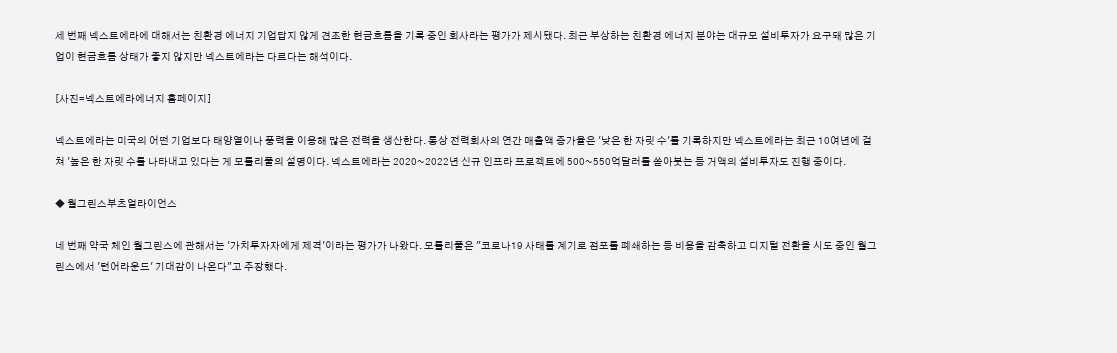세 번째 넥스트에라에 대해서는 친환경 에너지 기업답지 않게 견조한 현금흐름을 기록 중인 회사라는 평가가 제시됐다. 최근 부상하는 친환경 에너지 분야는 대규모 설비투자가 요구돼 많은 기업이 현금흐름 상태가 좋지 않지만 넥스트에라는 다르다는 해석이다.

[사진=넥스트에라에너지 홈페이지]

넥스트에라는 미국의 어떤 기업보다 태양열이나 풍력을 이용해 많은 전력을 생산한다. 통상 전력회사의 연간 매출액 증가율은 '낮은 한 자릿 수'를 기록하지만 넥스트에라는 최근 10여년에 걸쳐 '높은 한 자릿 수를 나타내고 있다는 게 모틀리풀의 설명이다. 넥스트에라는 2020~2022년 신규 인프라 프로젝트에 500~550억달러를 쏟아붓는 등 거액의 설비투자도 진행 중이다.

◆ 월그린스부츠얼라이언스

네 번째 약국 체인 월그린스에 관해서는 '가치투자자에게 제격'이라는 평가가 나왔다. 모틀리풀은 "코로나19 사태를 계기로 점포를 폐쇄하는 등 비용을 감축하고 디지털 전환을 시도 중인 월그린스에서 '턴어라운드' 기대감이 나온다"고 주장했다.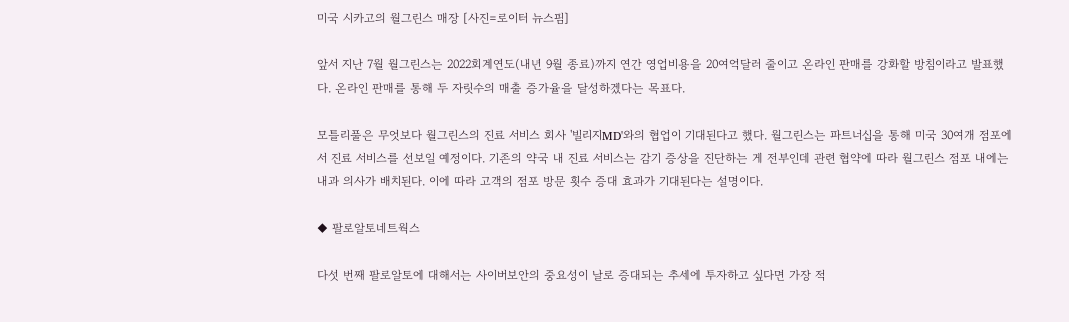미국 시카고의 월그린스 매장 [사진=로이터 뉴스핌]

앞서 지난 7월 월그린스는 2022회계연도(내년 9월 종료)까지 연간 영업비용을 20여억달러 줄이고 온라인 판매를 강화할 방침이라고 발표했다. 온라인 판매를 통해 두 자릿수의 매출 증가율을 달성하겠다는 목표다.

모틀리풀은 무엇보다 월그린스의 진료 서비스 회사 '빌리지MD'와의 협업이 기대된다고 했다. 월그린스는 파트너십을 통해 미국 30여개 점포에서 진료 서비스를 선보일 예정이다. 기존의 약국 내 진료 서비스는 감기 증상을 진단하는 게 전부인데 관련 협약에 따라 월그린스 점포 내에는 내과 의사가 배치된다. 이에 따라 고객의 점포 방문 횟수 증대 효과가 기대된다는 설명이다.

◆ 팔로알토네트웍스

다섯 번째 팔로알토에 대해서는 사이버보안의 중요성이 날로 증대되는 추세에 투자하고 싶다면 가장 적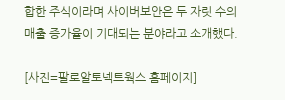합한 주식이라며 사이버보안은 두 자릿 수의 매출 증가율이 기대되는 분야라고 소개했다.

[사진=팔로알토넥트웍스 홈페이지]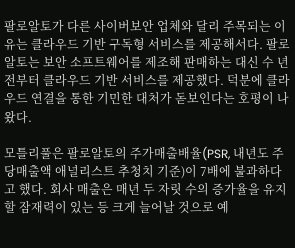팔로알토가 다른 사이버보안 업체와 달리 주목되는 이유는 클라우드 기반 구독형 서비스를 제공해서다. 팔로알토는 보안 소프트웨어를 제조해 판매하는 대신 수 년 전부터 클라우드 기반 서비스를 제공했다. 덕분에 클라우드 연결을 통한 기민한 대처가 돋보인다는 호평이 나왔다.

모틀리풀은 팔로알토의 주가매출배율(PSR, 내년도 주당매출액 애널리스트 추청치 기준)이 7배에 불과하다고 했다. 회사 매출은 매년 두 자릿 수의 증가율을 유지할 잠재력이 있는 등 크게 늘어날 것으로 예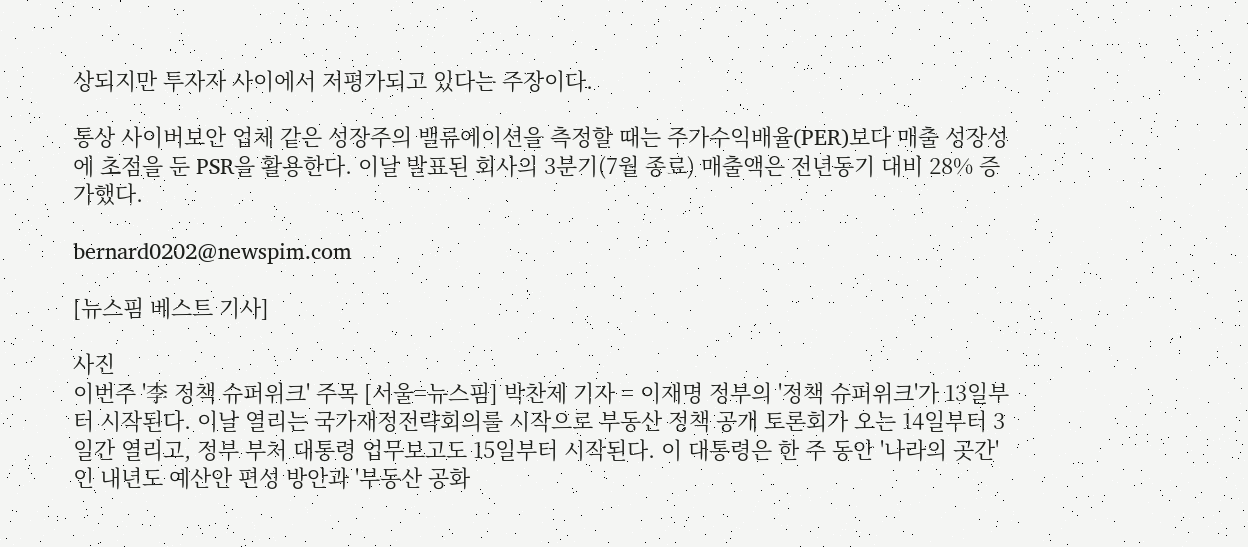상되지만 투자자 사이에서 저평가되고 있다는 주장이다.

통상 사이버보안 업체 같은 성장주의 밸류에이션을 측정할 때는 주가수익배율(PER)보다 매출 성장성에 초점을 둔 PSR을 활용한다. 이날 발표된 회사의 3분기(7월 종료) 매출액은 전년동기 대비 28% 증가했다.

bernard0202@newspim.com

[뉴스핌 베스트 기사]

사진
이번주 '李 정책 슈퍼위크' 주목 [서울=뉴스핌] 박찬제 기자 = 이재명 정부의 '정책 슈퍼위크'가 13일부터 시작된다. 이날 열리는 국가재정전략회의를 시작으로 부동산 정책 공개 토론회가 오는 14일부터 3일간 열리고, 정부 부처 대통령 업무보고도 15일부터 시작된다. 이 대통령은 한 주 동안 '나라의 곳간'인 내년도 예산안 편성 방안과 '부동산 공화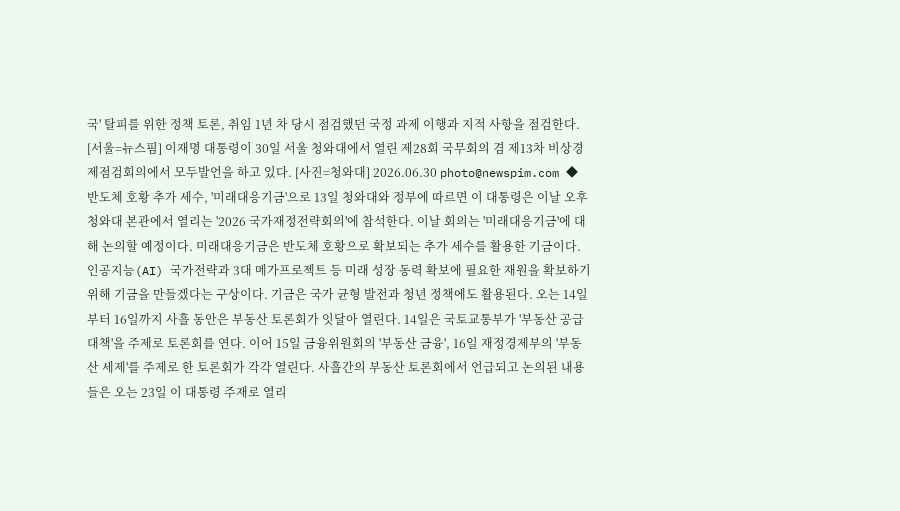국' 탈피를 위한 정책 토론, 취임 1년 차 당시 점검했던 국정 과제 이행과 지적 사항을 점검한다. [서울=뉴스핌] 이재명 대통령이 30일 서울 청와대에서 열린 제28회 국무회의 겸 제13차 비상경제점검회의에서 모두발언을 하고 있다. [사진=청와대] 2026.06.30 photo@newspim.com ◆ 반도체 호황 추가 세수, '미래대응기금'으로 13일 청와대와 정부에 따르면 이 대통령은 이날 오후 청와대 본관에서 열리는 '2026 국가재정전략회의'에 참석한다. 이날 회의는 '미래대응기금'에 대해 논의할 예정이다. 미래대응기금은 반도체 호황으로 확보되는 추가 세수를 활용한 기금이다. 인공지능(AI) 국가전략과 3대 메가프로젝트 등 미래 성장 동력 확보에 필요한 재원을 확보하기 위해 기금을 만들겠다는 구상이다. 기금은 국가 균형 발전과 청년 정책에도 활용된다. 오는 14일부터 16일까지 사흘 동안은 부동산 토론회가 잇달아 열린다. 14일은 국토교통부가 '부동산 공급 대책'을 주제로 토론회를 연다. 이어 15일 금융위원회의 '부동산 금융', 16일 재정경제부의 '부동산 세제'를 주제로 한 토론회가 각각 열린다. 사흘간의 부동산 토론회에서 언급되고 논의된 내용들은 오는 23일 이 대통령 주재로 열리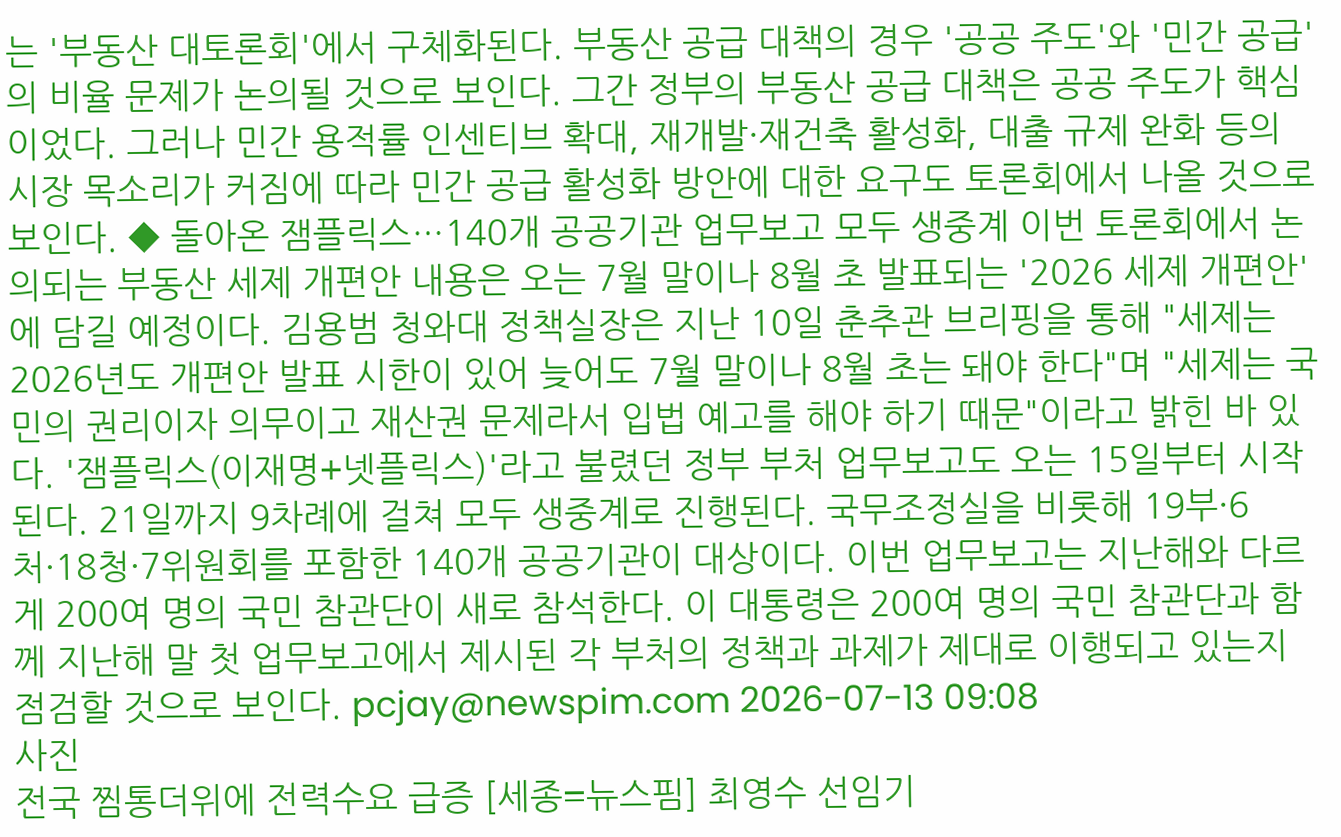는 '부동산 대토론회'에서 구체화된다. 부동산 공급 대책의 경우 '공공 주도'와 '민간 공급'의 비율 문제가 논의될 것으로 보인다. 그간 정부의 부동산 공급 대책은 공공 주도가 핵심이었다. 그러나 민간 용적률 인센티브 확대, 재개발·재건축 활성화, 대출 규제 완화 등의 시장 목소리가 커짐에 따라 민간 공급 활성화 방안에 대한 요구도 토론회에서 나올 것으로 보인다. ◆ 돌아온 잼플릭스…140개 공공기관 업무보고 모두 생중계 이번 토론회에서 논의되는 부동산 세제 개편안 내용은 오는 7월 말이나 8월 초 발표되는 '2026 세제 개편안'에 담길 예정이다. 김용범 청와대 정책실장은 지난 10일 춘추관 브리핑을 통해 "세제는 2026년도 개편안 발표 시한이 있어 늦어도 7월 말이나 8월 초는 돼야 한다"며 "세제는 국민의 권리이자 의무이고 재산권 문제라서 입법 예고를 해야 하기 때문"이라고 밝힌 바 있다. '잼플릭스(이재명+넷플릭스)'라고 불렸던 정부 부처 업무보고도 오는 15일부터 시작된다. 21일까지 9차례에 걸쳐 모두 생중계로 진행된다. 국무조정실을 비롯해 19부·6처·18청·7위원회를 포함한 140개 공공기관이 대상이다. 이번 업무보고는 지난해와 다르게 200여 명의 국민 참관단이 새로 참석한다. 이 대통령은 200여 명의 국민 참관단과 함께 지난해 말 첫 업무보고에서 제시된 각 부처의 정책과 과제가 제대로 이행되고 있는지 점검할 것으로 보인다. pcjay@newspim.com 2026-07-13 09:08
사진
전국 찜통더위에 전력수요 급증 [세종=뉴스핌] 최영수 선임기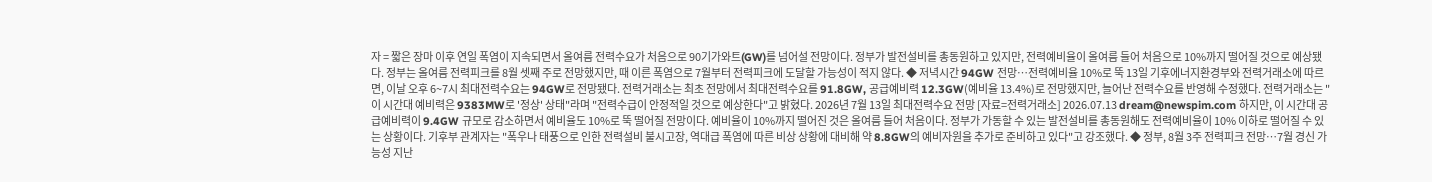자 = 짧은 장마 이후 연일 폭염이 지속되면서 올여름 전력수요가 처음으로 90기가와트(GW)를 넘어설 전망이다. 정부가 발전설비를 총동원하고 있지만, 전력예비율이 올여름 들어 처음으로 10%까지 떨어질 것으로 예상됐다. 정부는 올여름 전력피크를 8월 셋째 주로 전망했지만, 때 이른 폭염으로 7월부터 전력피크에 도달할 가능성이 적지 않다. ◆ 저녁시간 94GW 전망…전력예비율 10%로 뚝 13일 기후에너지환경부와 전력거래소에 따르면, 이날 오후 6~7시 최대전력수요는 94GW로 전망됐다. 전력거래소는 최초 전망에서 최대전력수요를 91.8GW, 공급예비력 12.3GW(예비율 13.4%)로 전망했지만, 늘어난 전력수요를 반영해 수정했다. 전력거래소는 "이 시간대 예비력은 9383MW로 '정상' 상태"라며 "전력수급이 안정적일 것으로 예상한다"고 밝혔다. 2026년 7월 13일 최대전력수요 전망 [자료=전력거래소] 2026.07.13 dream@newspim.com 하지만, 이 시간대 공급예비력이 9.4GW 규모로 감소하면서 예비율도 10%로 뚝 떨어질 전망이다. 예비율이 10%까지 떨어진 것은 올여름 들어 처음이다. 정부가 가동할 수 있는 발전설비를 총동원해도 전력예비율이 10% 이하로 떨어질 수 있는 상황이다. 기후부 관계자는 "폭우나 태풍으로 인한 전력설비 불시고장, 역대급 폭염에 따른 비상 상황에 대비해 약 8.8GW의 예비자원을 추가로 준비하고 있다"고 강조했다. ◆ 정부, 8월 3주 전력피크 전망…7월 경신 가능성 지난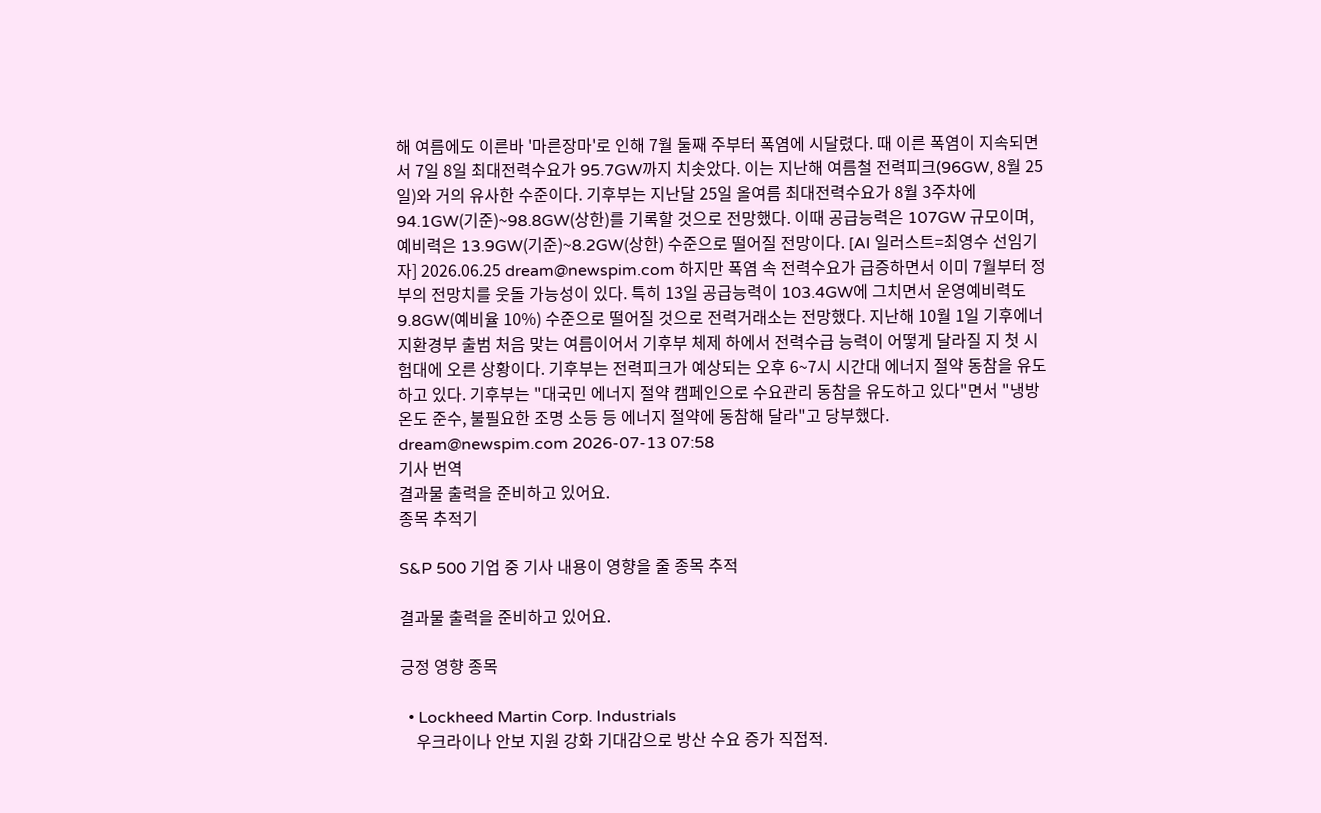해 여름에도 이른바 '마른장마'로 인해 7월 둘째 주부터 폭염에 시달렸다. 때 이른 폭염이 지속되면서 7일 8일 최대전력수요가 95.7GW까지 치솟았다. 이는 지난해 여름철 전력피크(96GW, 8월 25일)와 거의 유사한 수준이다. 기후부는 지난달 25일 올여름 최대전력수요가 8월 3주차에 94.1GW(기준)~98.8GW(상한)를 기록할 것으로 전망했다. 이때 공급능력은 107GW 규모이며, 예비력은 13.9GW(기준)~8.2GW(상한) 수준으로 떨어질 전망이다. [AI 일러스트=최영수 선임기자] 2026.06.25 dream@newspim.com 하지만 폭염 속 전력수요가 급증하면서 이미 7월부터 정부의 전망치를 웃돌 가능성이 있다. 특히 13일 공급능력이 103.4GW에 그치면서 운영예비력도 9.8GW(예비율 10%) 수준으로 떨어질 것으로 전력거래소는 전망했다. 지난해 10월 1일 기후에너지환경부 출범 처음 맞는 여름이어서 기후부 체제 하에서 전력수급 능력이 어떻게 달라질 지 첫 시험대에 오른 상황이다. 기후부는 전력피크가 예상되는 오후 6~7시 시간대 에너지 절약 동참을 유도하고 있다. 기후부는 "대국민 에너지 절약 캠페인으로 수요관리 동참을 유도하고 있다"면서 "냉방온도 준수, 불필요한 조명 소등 등 에너지 절약에 동참해 달라"고 당부했다. dream@newspim.com 2026-07-13 07:58
기사 번역
결과물 출력을 준비하고 있어요.
종목 추적기

S&P 500 기업 중 기사 내용이 영향을 줄 종목 추적

결과물 출력을 준비하고 있어요.

긍정 영향 종목

  • Lockheed Martin Corp. Industrials
    우크라이나 안보 지원 강화 기대감으로 방산 수요 증가 직접적.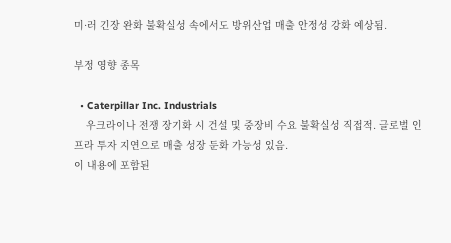미·러 긴장 완화 불확실성 속에서도 방위산업 매출 안정성 강화 예상됨.

부정 영향 종목

  • Caterpillar Inc. Industrials
    우크라이나 전쟁 장기화 시 건설 및 중장비 수요 불확실성 직접적. 글로벌 인프라 투자 지연으로 매출 성장 둔화 가능성 있음.
이 내용에 포함된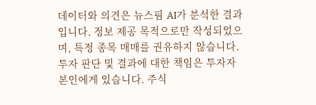데이터와 의견은 뉴스핌 AI가 분석한 결과입니다. 정보 제공 목적으로만 작성되었으며, 특정 종목 매매를 권유하지 않습니다. 투자 판단 및 결과에 대한 책임은 투자자 본인에게 있습니다. 주식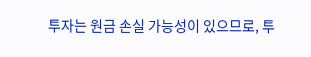투자는 원금 손실 가능성이 있으므로, 투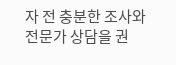자 전 충분한 조사와 전문가 상담을 권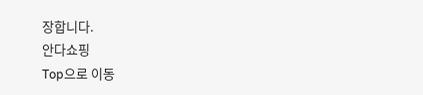장합니다.
안다쇼핑
Top으로 이동